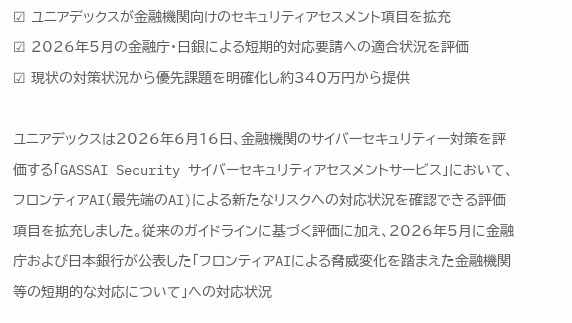☑ ユニアデックスが金融機関向けのセキュリティアセスメント項目を拡充
☑ 2026年5月の金融庁・日銀による短期的対応要請への適合状況を評価
☑ 現状の対策状況から優先課題を明確化し約340万円から提供

ユニアデックスは2026年6月16日、金融機関のサイバーセキュリティー対策を評価する「GASSAI Security サイバーセキュリティアセスメントサービス」において、フロンティアAI(最先端のAI)による新たなリスクへの対応状況を確認できる評価項目を拡充しました。従来のガイドラインに基づく評価に加え、2026年5月に金融庁および日本銀行が公表した「フロンティアAIによる脅威変化を踏まえた金融機関等の短期的な対応について」への対応状況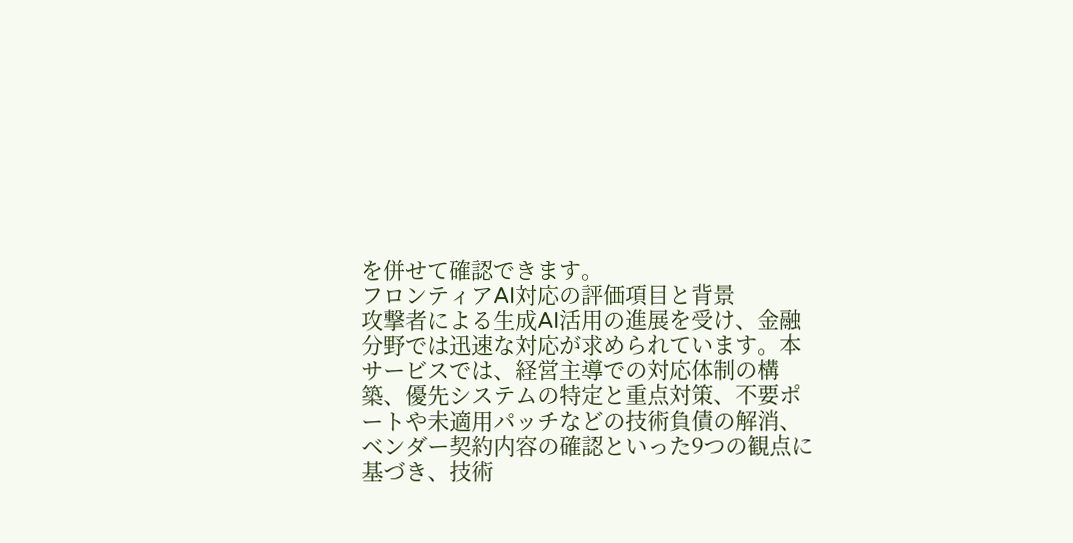を併せて確認できます。
フロンティアAI対応の評価項目と背景
攻撃者による生成AI活用の進展を受け、金融分野では迅速な対応が求められています。本サービスでは、経営主導での対応体制の構築、優先システムの特定と重点対策、不要ポートや未適用パッチなどの技術負債の解消、ベンダー契約内容の確認といった9つの観点に基づき、技術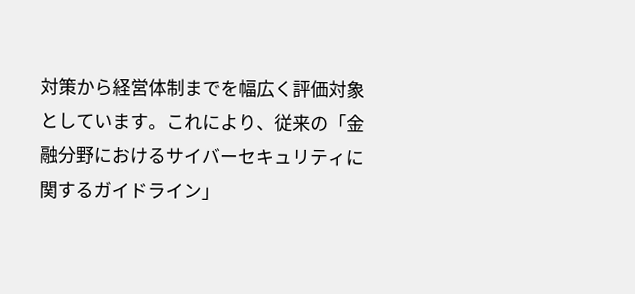対策から経営体制までを幅広く評価対象としています。これにより、従来の「金融分野におけるサイバーセキュリティに関するガイドライン」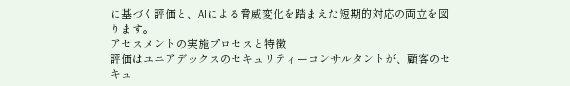に基づく評価と、AIによる脅威変化を踏まえた短期的対応の両立を図ります。
アセスメントの実施プロセスと特徴
評価はユニアデックスのセキュリティーコンサルタントが、顧客のセキュ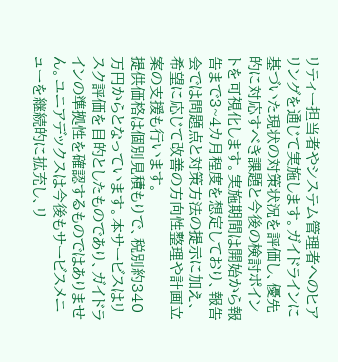リティー担当者やシステム管理者へのヒアリングを通じて実施します。ガイドラインに基づいた現状の対策状況を評価し、優先的に対応すべき課題と今後の検討ポイントを可視化します。実施期間は開始から報告まで3~4カ月程度を想定しており、報告会では問題点と対策方法の提示に加え、希望に応じて改善の方向性整理や計画立案の支援も行います。
提供価格は個別見積もりで、税別約340万円からとなっています。本サービスはリスク評価を目的としたものであり、ガイドラインの準拠性を確認するものではありません。ユニアデックスは今後もサービスメニューを継続的に拡充し、リ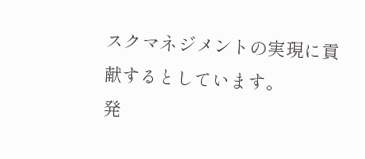スクマネジメントの実現に貢献するとしています。
発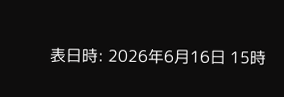表日時: 2026年6月16日 15時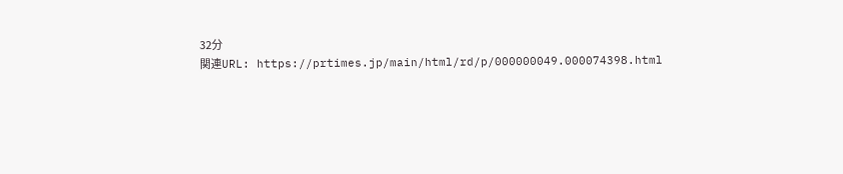32分
関連URL: https://prtimes.jp/main/html/rd/p/000000049.000074398.html